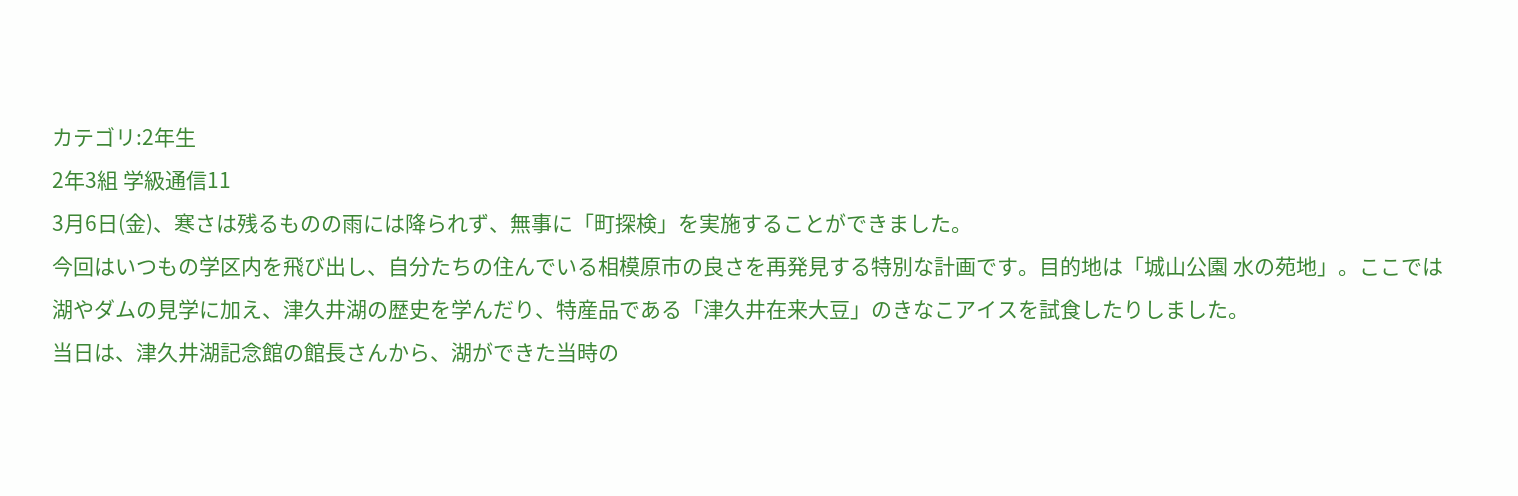カテゴリ:2年生
2年3組 学級通信11
3月6日(金)、寒さは残るものの雨には降られず、無事に「町探検」を実施することができました。
今回はいつもの学区内を飛び出し、自分たちの住んでいる相模原市の良さを再発見する特別な計画です。目的地は「城山公園 水の苑地」。ここでは湖やダムの見学に加え、津久井湖の歴史を学んだり、特産品である「津久井在来大豆」のきなこアイスを試食したりしました。
当日は、津久井湖記念館の館長さんから、湖ができた当時の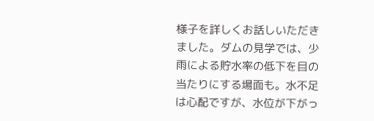様子を詳しくお話しいただきました。ダムの見学では、少雨による貯水率の低下を目の当たりにする場面も。水不足は心配ですが、水位が下がっ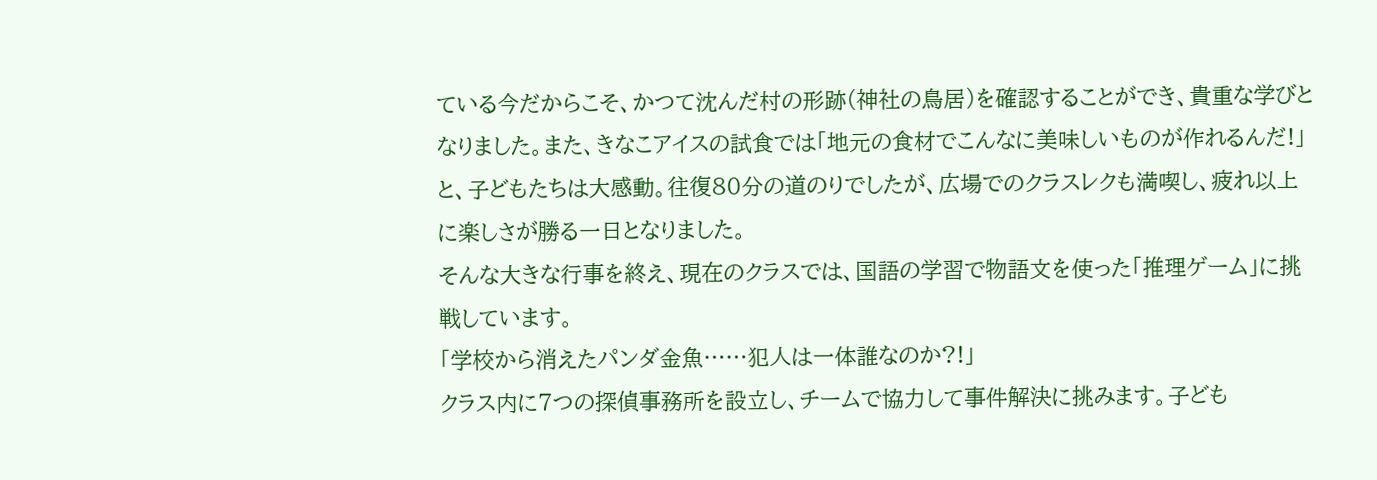ている今だからこそ、かつて沈んだ村の形跡(神社の鳥居)を確認することができ、貴重な学びとなりました。また、きなこアイスの試食では「地元の食材でこんなに美味しいものが作れるんだ!」と、子どもたちは大感動。往復80分の道のりでしたが、広場でのクラスレクも満喫し、疲れ以上に楽しさが勝る一日となりました。
そんな大きな行事を終え、現在のクラスでは、国語の学習で物語文を使った「推理ゲーム」に挑戦しています。
「学校から消えたパンダ金魚……犯人は一体誰なのか?!」
クラス内に7つの探偵事務所を設立し、チームで協力して事件解決に挑みます。子ども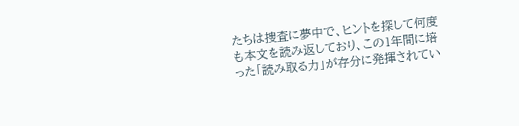たちは捜査に夢中で、ヒントを探して何度も本文を読み返しており、この1年間に培った「読み取る力」が存分に発揮されてい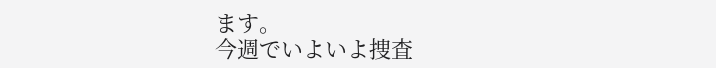ます。
今週でいよいよ捜査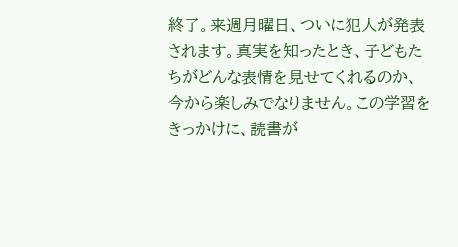終了。来週月曜日、ついに犯人が発表されます。真実を知ったとき、子どもたちがどんな表情を見せてくれるのか、今から楽しみでなりません。この学習をきっかけに、読書が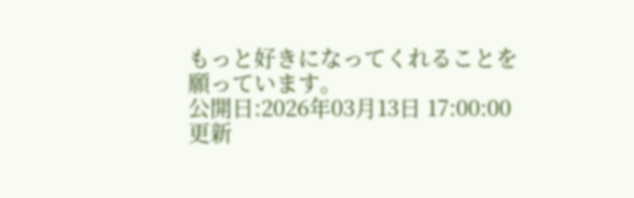もっと好きになってくれることを願っています。
公開日:2026年03月13日 17:00:00
更新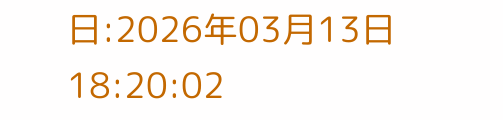日:2026年03月13日 18:20:02